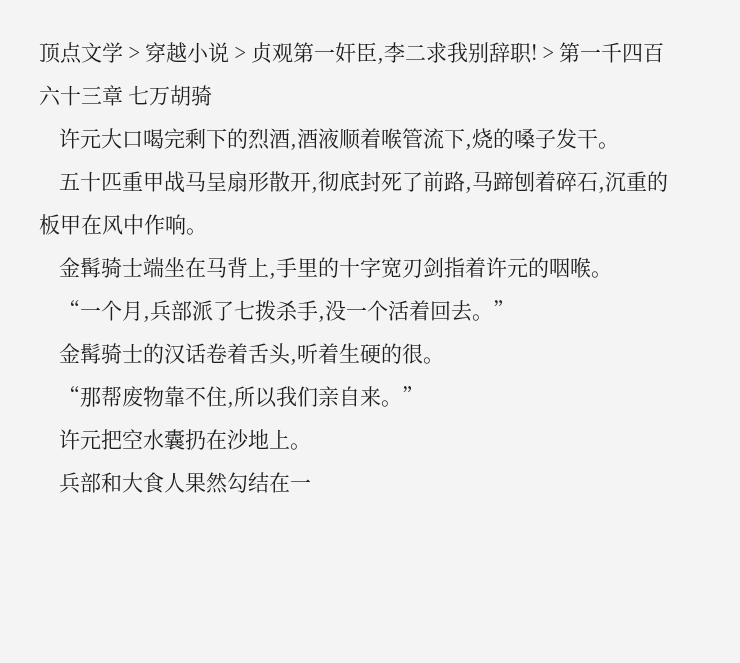顶点文学 > 穿越小说 > 贞观第一奸臣,李二求我别辞职! > 第一千四百六十三章 七万胡骑
    许元大口喝完剩下的烈酒,酒液顺着喉管流下,烧的嗓子发干。
    五十匹重甲战马呈扇形散开,彻底封死了前路,马蹄刨着碎石,沉重的板甲在风中作响。
    金髯骑士端坐在马背上,手里的十字宽刃剑指着许元的咽喉。
    “一个月,兵部派了七拨杀手,没一个活着回去。”
    金髯骑士的汉话卷着舌头,听着生硬的很。
    “那帮废物靠不住,所以我们亲自来。”
    许元把空水囊扔在沙地上。
    兵部和大食人果然勾结在一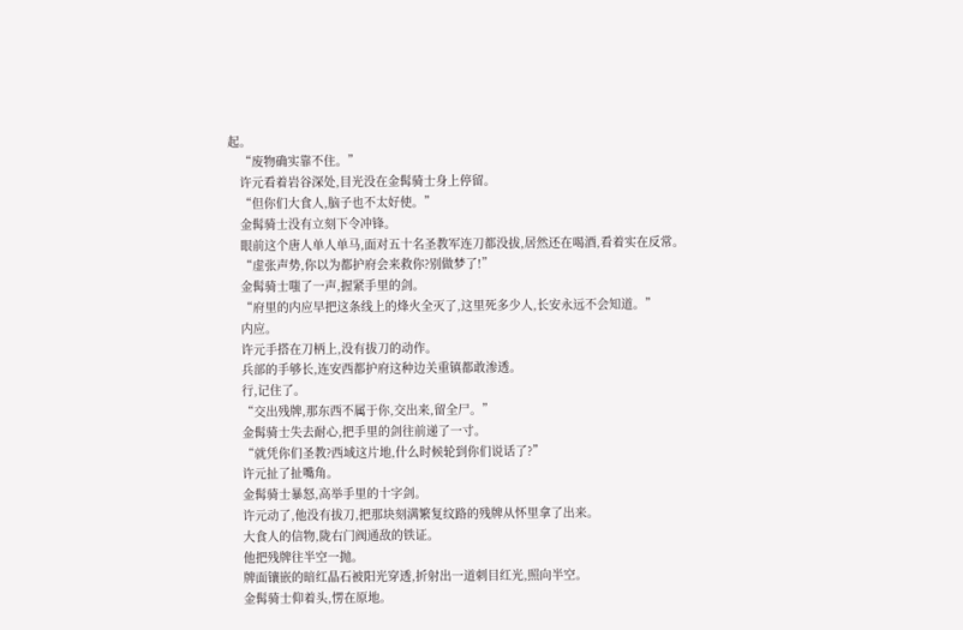起。
    “废物确实靠不住。”
    许元看着岩谷深处,目光没在金髯骑士身上停留。
    “但你们大食人,脑子也不太好使。”
    金髯骑士没有立刻下令冲锋。
    眼前这个唐人单人单马,面对五十名圣教军连刀都没拔,居然还在喝酒,看着实在反常。
    “虚张声势,你以为都护府会来救你?别做梦了!”
    金髯骑士嗤了一声,握紧手里的剑。
    “府里的内应早把这条线上的烽火全灭了,这里死多少人,长安永远不会知道。”
    内应。
    许元手搭在刀柄上,没有拔刀的动作。
    兵部的手够长,连安西都护府这种边关重镇都敢渗透。
    行,记住了。
    “交出残牌,那东西不属于你,交出来,留全尸。”
    金髯骑士失去耐心,把手里的剑往前递了一寸。
    “就凭你们圣教?西域这片地,什么时候轮到你们说话了?”
    许元扯了扯嘴角。
    金髯骑士暴怒,高举手里的十字剑。
    许元动了,他没有拔刀,把那块刻满繁复纹路的残牌从怀里拿了出来。
    大食人的信物,陇右门阀通敌的铁证。
    他把残牌往半空一抛。
    牌面镶嵌的暗红晶石被阳光穿透,折射出一道刺目红光,照向半空。
    金髯骑士仰着头,愣在原地。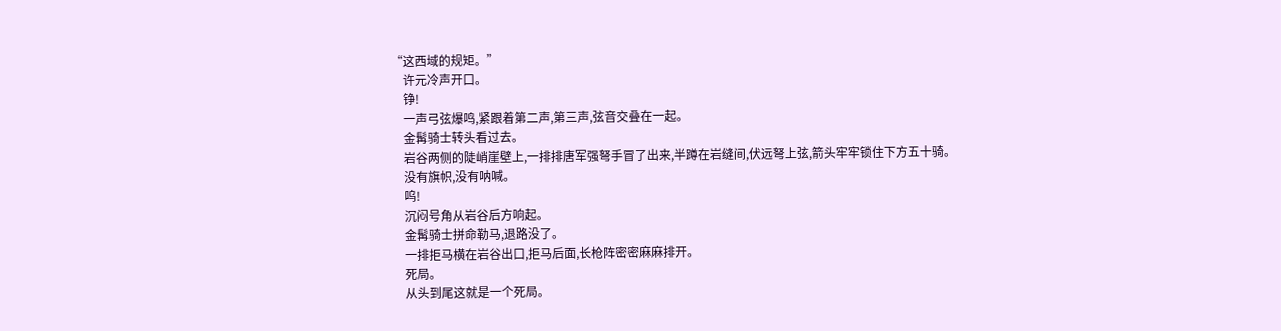“这西域的规矩。”
    许元冷声开口。
    铮!
    一声弓弦爆鸣,紧跟着第二声,第三声,弦音交叠在一起。
    金髯骑士转头看过去。
    岩谷两侧的陡峭崖壁上,一排排唐军强弩手冒了出来,半蹲在岩缝间,伏远弩上弦,箭头牢牢锁住下方五十骑。
    没有旗帜,没有呐喊。
    呜!
    沉闷号角从岩谷后方响起。
    金髯骑士拼命勒马,退路没了。
    一排拒马横在岩谷出口,拒马后面,长枪阵密密麻麻排开。
    死局。
    从头到尾这就是一个死局。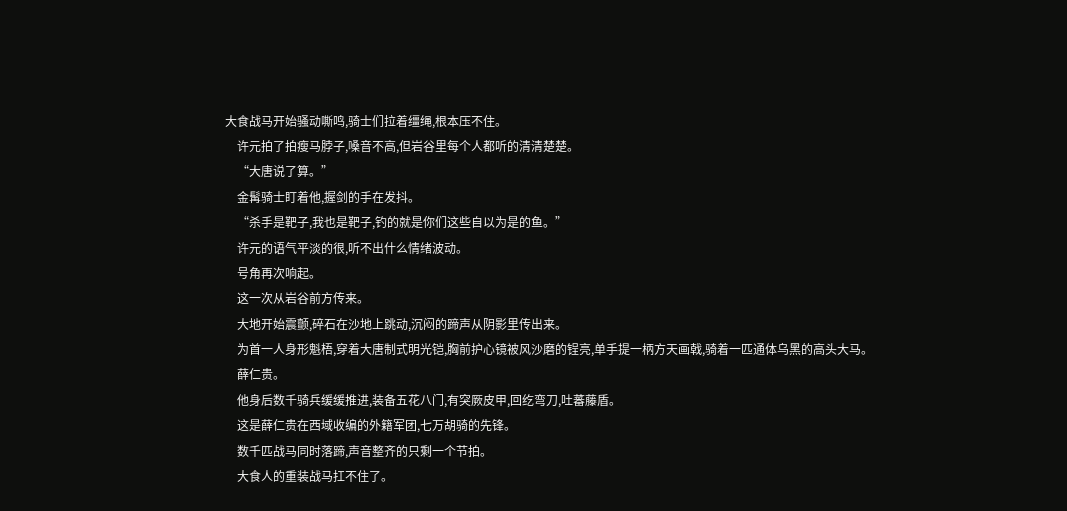大食战马开始骚动嘶鸣,骑士们拉着缰绳,根本压不住。
    许元拍了拍瘦马脖子,嗓音不高,但岩谷里每个人都听的清清楚楚。
    “大唐说了算。”
    金髯骑士盯着他,握剑的手在发抖。
    “杀手是靶子,我也是靶子,钓的就是你们这些自以为是的鱼。”
    许元的语气平淡的很,听不出什么情绪波动。
    号角再次响起。
    这一次从岩谷前方传来。
    大地开始震颤,碎石在沙地上跳动,沉闷的蹄声从阴影里传出来。
    为首一人身形魁梧,穿着大唐制式明光铠,胸前护心镜被风沙磨的锃亮,单手提一柄方天画戟,骑着一匹通体乌黑的高头大马。
    薛仁贵。
    他身后数千骑兵缓缓推进,装备五花八门,有突厥皮甲,回纥弯刀,吐蕃藤盾。
    这是薛仁贵在西域收编的外籍军团,七万胡骑的先锋。
    数千匹战马同时落蹄,声音整齐的只剩一个节拍。
    大食人的重装战马扛不住了。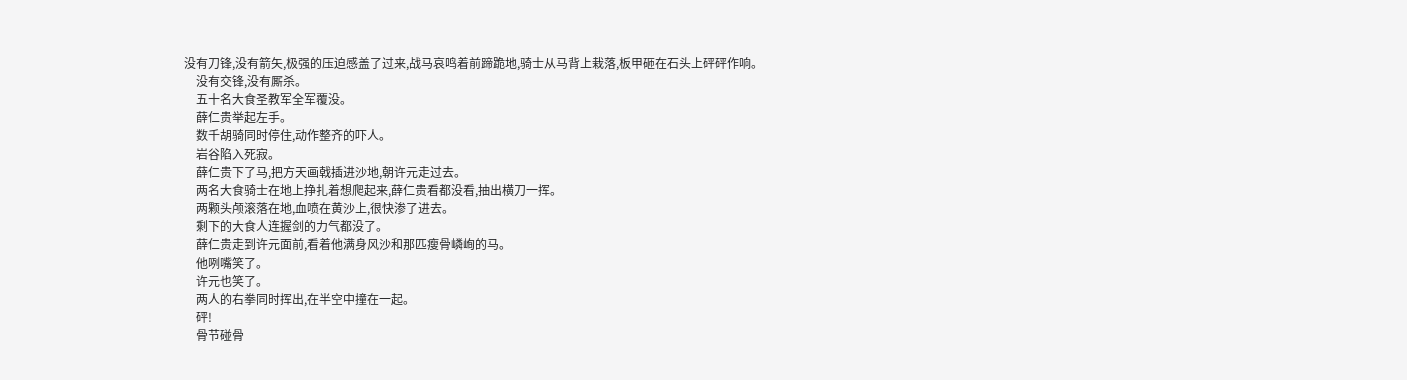没有刀锋,没有箭矢,极强的压迫感盖了过来,战马哀鸣着前蹄跪地,骑士从马背上栽落,板甲砸在石头上砰砰作响。
    没有交锋,没有厮杀。
    五十名大食圣教军全军覆没。
    薛仁贵举起左手。
    数千胡骑同时停住,动作整齐的吓人。
    岩谷陷入死寂。
    薛仁贵下了马,把方天画戟插进沙地,朝许元走过去。
    两名大食骑士在地上挣扎着想爬起来,薛仁贵看都没看,抽出横刀一挥。
    两颗头颅滚落在地,血喷在黄沙上,很快渗了进去。
    剩下的大食人连握剑的力气都没了。
    薛仁贵走到许元面前,看着他满身风沙和那匹瘦骨嶙峋的马。
    他咧嘴笑了。
    许元也笑了。
    两人的右拳同时挥出,在半空中撞在一起。
    砰!
    骨节碰骨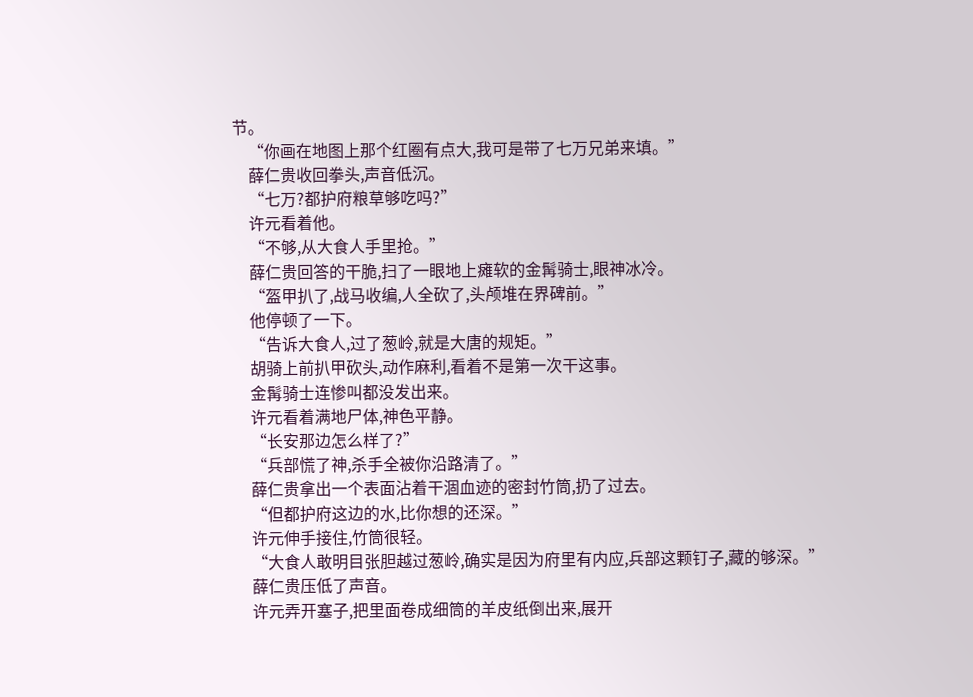节。
    “你画在地图上那个红圈有点大,我可是带了七万兄弟来填。”
    薛仁贵收回拳头,声音低沉。
    “七万?都护府粮草够吃吗?”
    许元看着他。
    “不够,从大食人手里抢。”
    薛仁贵回答的干脆,扫了一眼地上瘫软的金髯骑士,眼神冰冷。
    “盔甲扒了,战马收编,人全砍了,头颅堆在界碑前。”
    他停顿了一下。
    “告诉大食人,过了葱岭,就是大唐的规矩。”
    胡骑上前扒甲砍头,动作麻利,看着不是第一次干这事。
    金髯骑士连惨叫都没发出来。
    许元看着满地尸体,神色平静。
    “长安那边怎么样了?”
    “兵部慌了神,杀手全被你沿路清了。”
    薛仁贵拿出一个表面沾着干涸血迹的密封竹筒,扔了过去。
    “但都护府这边的水,比你想的还深。”
    许元伸手接住,竹筒很轻。
    “大食人敢明目张胆越过葱岭,确实是因为府里有内应,兵部这颗钉子,藏的够深。”
    薛仁贵压低了声音。
    许元弄开塞子,把里面卷成细筒的羊皮纸倒出来,展开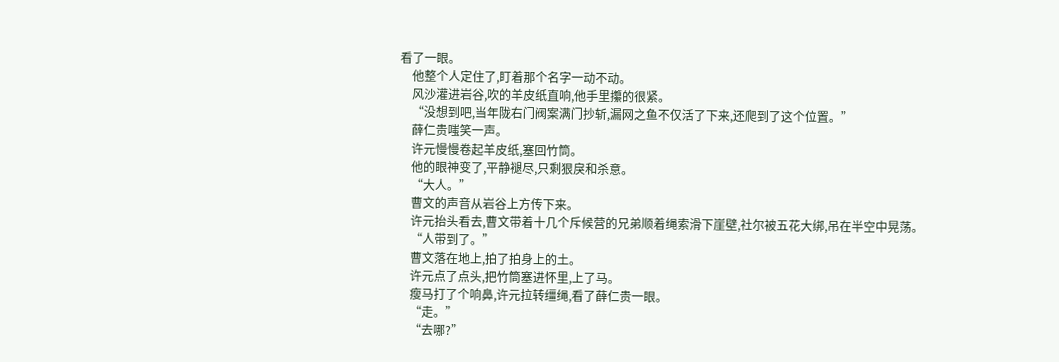看了一眼。
    他整个人定住了,盯着那个名字一动不动。
    风沙灌进岩谷,吹的羊皮纸直响,他手里攥的很紧。
    “没想到吧,当年陇右门阀案满门抄斩,漏网之鱼不仅活了下来,还爬到了这个位置。”
    薛仁贵嗤笑一声。
    许元慢慢卷起羊皮纸,塞回竹筒。
    他的眼神变了,平静褪尽,只剩狠戾和杀意。
    “大人。”
    曹文的声音从岩谷上方传下来。
    许元抬头看去,曹文带着十几个斥候营的兄弟顺着绳索滑下崖壁,社尔被五花大绑,吊在半空中晃荡。
    “人带到了。”
    曹文落在地上,拍了拍身上的土。
    许元点了点头,把竹筒塞进怀里,上了马。
    瘦马打了个响鼻,许元拉转缰绳,看了薛仁贵一眼。
    “走。”
    “去哪?”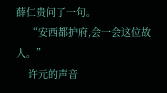薛仁贵问了一句。
    “安西都护府,会一会这位故人。”
    许元的声音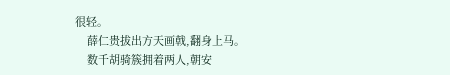很轻。
    薛仁贵拔出方天画戟,翻身上马。
    数千胡骑簇拥着两人,朝安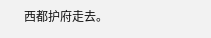西都护府走去。